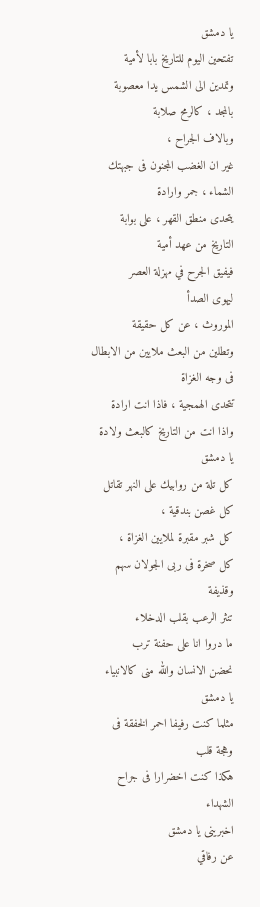يا دمشق
تفتحين اليوم للتاريخ بابا لأمية
وتمدين الى الشمس يدا معصوبة
بالمجد ، كالرمح صلابة
وبالاف الجراح ،
غير ان الغضب المجنون فى جبهتك
الشماء ، جمر وارادة
يتحدى منطق القهر ، على بوابة
التاريخ من عهد أمية
فيفيق الجرح في مهزلة العصر
ليهوى الصدأ
الموروث ، عن كل حقيقة
وتطلين من البعث ملايين من الابطال
فى وجه الغزاة
تتحدى الهمجية ، فاذا انت ارادة
واذا انت من التاريخ كالبعث ولادة
يا دمشق
كل تلة من روابيك على النهر تقاتل
كل غصن بندقية ،
كل شبر مقبرة لملايين الغزاة ،
كل صخرة فى ربى الجولان سهم
وقذيفة
تنثر الرعب بقلب الدخلاء
ما دروا انا على حفنة ترب
نحضن الانسان والله منى كالانبياء
يا دمشق
مثلما كنت رفيفا احمر الخفقة فى
وهجة قلب
هكذا كنت اخضرارا فى جراح
الشهداء
اخبرينى يا دمشق
عن رفاقي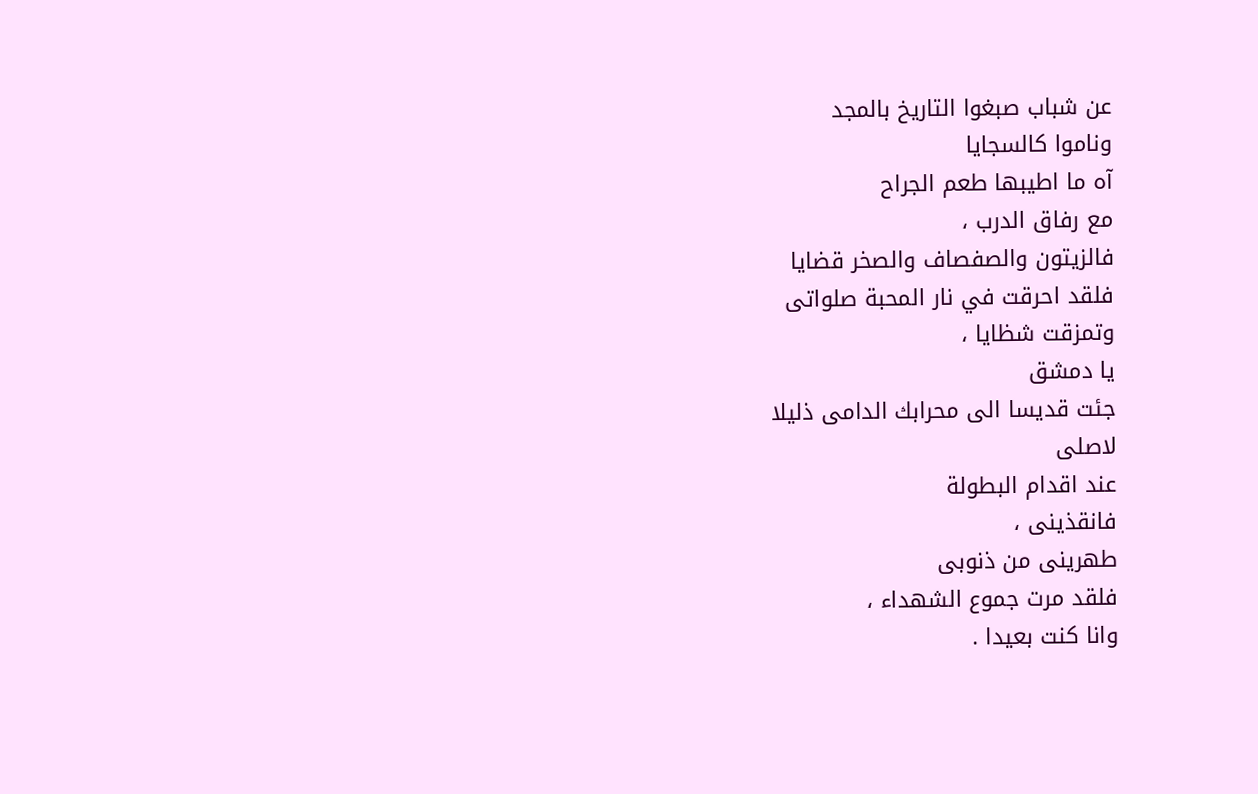عن شباب صبغوا التاريخ بالمجد
وناموا كالسجايا
آه ما اطيبها طعم الجراح
مع رفاق الدرب ،
فالزيتون والصفصاف والصخر قضايا
فلقد احرقت في نار المحبة صلواتى
وتمزقت شظايا ،
يا دمشق
جئت قديسا الى محرابك الدامى ذليلا
لاصلى
عند اقدام البطولة
فانقذينى ،
طهرينى من ذنوبى
فلقد مرت جموع الشهداء ،
وانا كنت بعيدا .